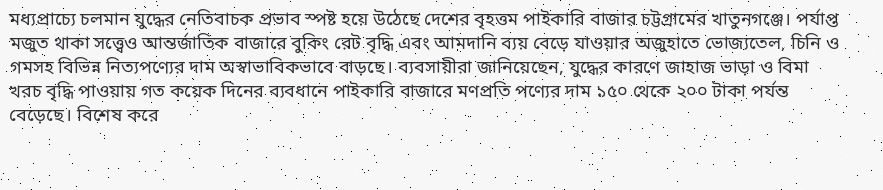মধ্যপ্রাচ্যে চলমান যুদ্ধের নেতিবাচক প্রভাব স্পষ্ট হয়ে উঠেছে দেশের বৃহত্তম পাইকারি বাজার চট্টগ্রামের খাতুনগঞ্জে। পর্যাপ্ত মজুত থাকা সত্ত্বেও আন্তর্জাতিক বাজারে বুকিং রেট বৃদ্ধি এবং আমদানি ব্যয় বেড়ে যাওয়ার অজুহাতে ভোজ্যতেল, চিনি ও গমসহ বিভিন্ন নিত্যপণ্যের দাম অস্বাভাবিকভাবে বাড়ছে। ব্যবসায়ীরা জানিয়েছেন, যুদ্ধের কারণে জাহাজ ভাড়া ও বিমা খরচ বৃদ্ধি পাওয়ায় গত কয়েক দিনের ব্যবধানে পাইকারি বাজারে মণপ্রতি পণ্যের দাম ১৫০ থেকে ২০০ টাকা পর্যন্ত বেড়েছে। বিশেষ করে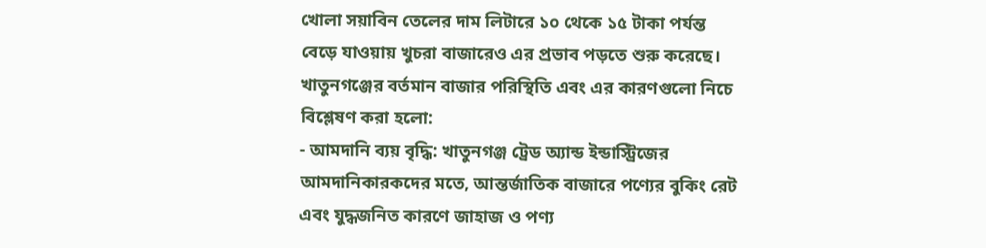খোলা সয়াবিন তেলের দাম লিটারে ১০ থেকে ১৫ টাকা পর্যন্ত বেড়ে যাওয়ায় খুচরা বাজারেও এর প্রভাব পড়তে শুরু করেছে।
খাতুনগঞ্জের বর্তমান বাজার পরিস্থিতি এবং এর কারণগুলো নিচে বিশ্লেষণ করা হলো:
- আমদানি ব্যয় বৃদ্ধি: খাতুনগঞ্জ ট্রেড অ্যান্ড ইন্ডাস্ট্রিজের আমদানিকারকদের মতে, আন্তর্জাতিক বাজারে পণ্যের বুকিং রেট এবং যুদ্ধজনিত কারণে জাহাজ ও পণ্য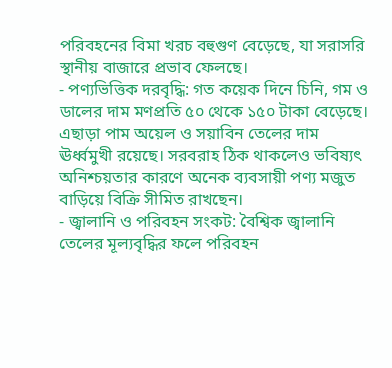পরিবহনের বিমা খরচ বহুগুণ বেড়েছে, যা সরাসরি স্থানীয় বাজারে প্রভাব ফেলছে।
- পণ্যভিত্তিক দরবৃদ্ধি: গত কয়েক দিনে চিনি, গম ও ডালের দাম মণপ্রতি ৫০ থেকে ১৫০ টাকা বেড়েছে। এছাড়া পাম অয়েল ও সয়াবিন তেলের দাম ঊর্ধ্বমুখী রয়েছে। সরবরাহ ঠিক থাকলেও ভবিষ্যৎ অনিশ্চয়তার কারণে অনেক ব্যবসায়ী পণ্য মজুত বাড়িয়ে বিক্রি সীমিত রাখছেন।
- জ্বালানি ও পরিবহন সংকট: বৈশ্বিক জ্বালানি তেলের মূল্যবৃদ্ধির ফলে পরিবহন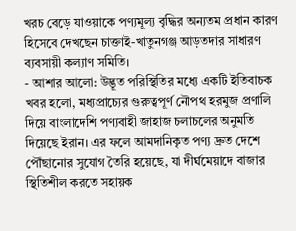খরচ বেড়ে যাওয়াকে পণ্যমূল্য বৃদ্ধির অন্যতম প্রধান কারণ হিসেবে দেখছেন চাক্তাই-খাতুনগঞ্জ আড়তদার সাধারণ ব্যবসায়ী কল্যাণ সমিতি।
- আশার আলো: উদ্ভূত পরিস্থিতির মধ্যে একটি ইতিবাচক খবর হলো, মধ্যপ্রাচ্যের গুরুত্বপূর্ণ নৌপথ হরমুজ প্রণালি দিয়ে বাংলাদেশি পণ্যবাহী জাহাজ চলাচলের অনুমতি দিয়েছে ইরান। এর ফলে আমদানিকৃত পণ্য দ্রুত দেশে পৌঁছানোর সুযোগ তৈরি হয়েছে, যা দীর্ঘমেয়াদে বাজার স্থিতিশীল করতে সহায়ক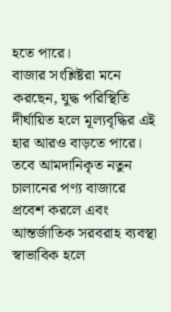হতে পারে।
বাজার সংশ্লিষ্টরা মনে করছেন, যুদ্ধ পরিস্থিতি দীর্ঘায়িত হলে মূল্যবৃদ্ধির এই হার আরও বাড়তে পারে। তবে আমদানিকৃত নতুন চালানের পণ্য বাজারে প্রবেশ করলে এবং আন্তর্জাতিক সরবরাহ ব্যবস্থা স্বাভাবিক হলে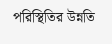পরিস্থিতির উন্নতি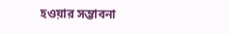হওয়ার সম্ভাবনা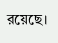রয়েছে।